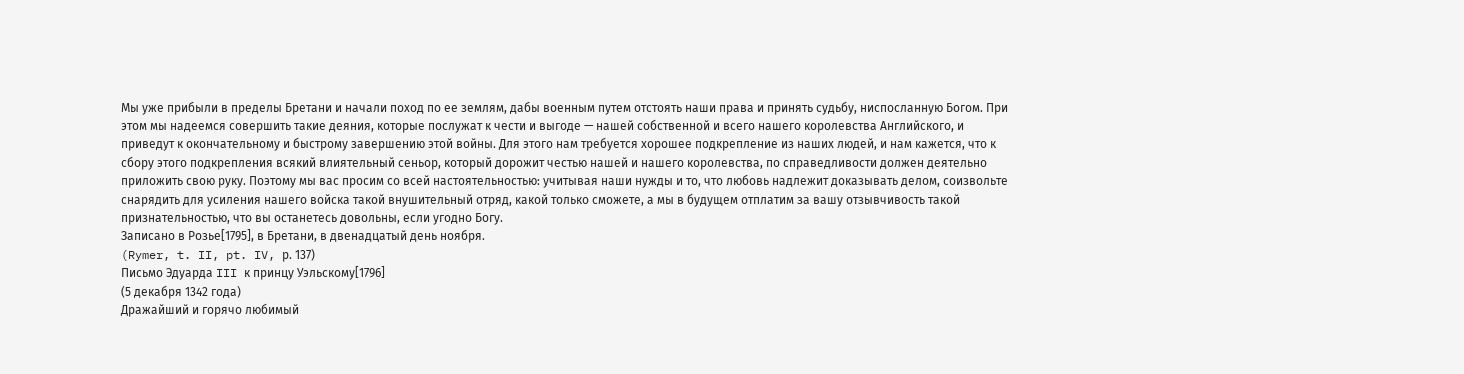Мы уже прибыли в пределы Бретани и начали поход по ее землям, дабы военным путем отстоять наши права и принять судьбу, ниспосланную Богом. При этом мы надеемся совершить такие деяния, которые послужат к чести и выгоде — нашей собственной и всего нашего королевства Английского, и приведут к окончательному и быстрому завершению этой войны. Для этого нам требуется хорошее подкрепление из наших людей, и нам кажется, что к сбору этого подкрепления всякий влиятельный сеньор, который дорожит честью нашей и нашего королевства, по справедливости должен деятельно приложить свою руку. Поэтому мы вас просим со всей настоятельностью: учитывая наши нужды и то, что любовь надлежит доказывать делом, соизвольте снарядить для усиления нашего войска такой внушительный отряд, какой только сможете, а мы в будущем отплатим за вашу отзывчивость такой признательностью, что вы останетесь довольны, если угодно Богу.
Записано в Розье[1795], в Бретани, в двенадцатый день ноября.
(Rymer, t. II, pt. IV, р. 137)
Письмо Эдуарда III к принцу Уэльскому[1796]
(5 декабря 1342 года)
Дражайший и горячо любимый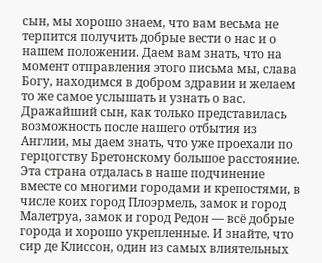сын, мы хорошо знаем, что вам весьма не терпится получить добрые вести о нас и о нашем положении. Даем вам знать, что на момент отправления этого письма мы, слава Богу, находимся в добром здравии и желаем то же самое услышать и узнать о вас.
Дражайший сын, как только представилась возможность после нашего отбытия из Англии, мы даем знать, что уже проехали по герцогству Бретонскому большое расстояние. Эта страна отдалась в наше подчинение вместе со многими городами и крепостями, в числе коих город Плоэрмель, замок и город Малетруа, замок и город Редон — всё добрые города и хорошо укрепленные. И знайте, что сир де Клиссон, один из самых влиятельных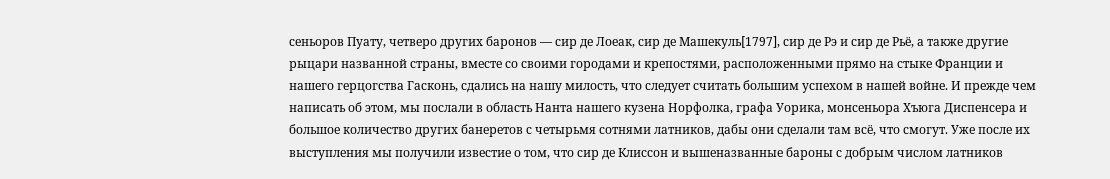сеньоров Пуату, четверо других баронов — сир де Лоеак, сир де Машекуль[1797], сир де Рэ и сир де Рьё, а также другие рыцари названной страны, вместе со своими городами и крепостями, расположенными прямо на стыке Франции и нашего герцогства Гасконь, сдались на нашу милость, что следует считать большим успехом в нашей войне. И прежде чем написать об этом, мы послали в область Нанта нашего кузена Норфолка, графа Уорика, монсеньора Хъюга Диспенсера и большое количество других банеретов с четырьмя сотнями латников, дабы они сделали там всё, что смогут. Уже после их выступления мы получили известие о том, что сир де Клиссон и вышеназванные бароны с добрым числом латников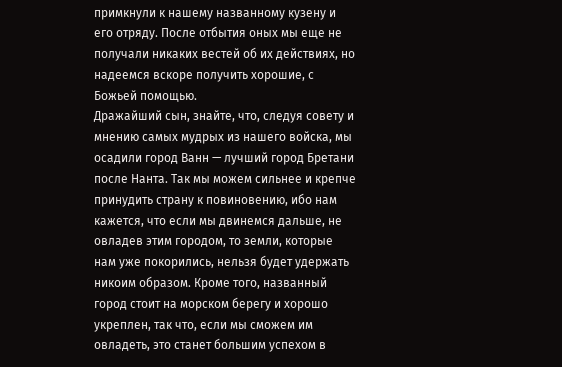примкнули к нашему названному кузену и его отряду. После отбытия оных мы еще не получали никаких вестей об их действиях, но надеемся вскоре получить хорошие, с Божьей помощью.
Дражайший сын, знайте, что, следуя совету и мнению самых мудрых из нашего войска, мы осадили город Ванн — лучший город Бретани после Нанта. Так мы можем сильнее и крепче принудить страну к повиновению, ибо нам кажется, что если мы двинемся дальше, не овладев этим городом, то земли, которые нам уже покорились, нельзя будет удержать никоим образом. Кроме того, названный город стоит на морском берегу и хорошо укреплен, так что, если мы сможем им овладеть, это станет большим успехом в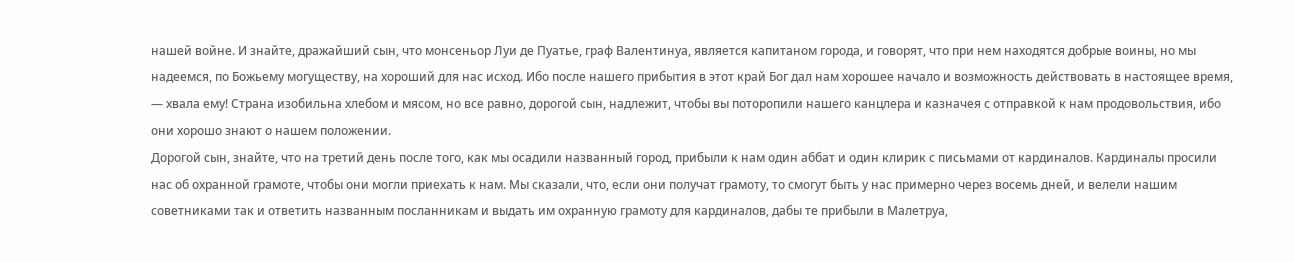нашей войне. И знайте, дражайший сын, что монсеньор Луи де Пуатье, граф Валентинуа, является капитаном города, и говорят, что при нем находятся добрые воины, но мы надеемся, по Божьему могуществу, на хороший для нас исход. Ибо после нашего прибытия в этот край Бог дал нам хорошее начало и возможность действовать в настоящее время, — хвала ему! Страна изобильна хлебом и мясом, но все равно, дорогой сын, надлежит, чтобы вы поторопили нашего канцлера и казначея с отправкой к нам продовольствия, ибо они хорошо знают о нашем положении.
Дорогой сын, знайте, что на третий день после того, как мы осадили названный город, прибыли к нам один аббат и один клирик с письмами от кардиналов. Кардиналы просили нас об охранной грамоте, чтобы они могли приехать к нам. Мы сказали, что, если они получат грамоту, то смогут быть у нас примерно через восемь дней, и велели нашим советниками так и ответить названным посланникам и выдать им охранную грамоту для кардиналов, дабы те прибыли в Малетруа,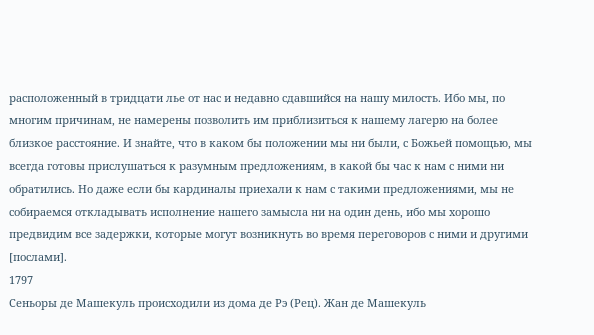расположенный в тридцати лье от нас и недавно сдавшийся на нашу милость. Ибо мы, по многим причинам, не намерены позволить им приблизиться к нашему лагерю на более близкое расстояние. И знайте, что в каком бы положении мы ни были, с Божьей помощью, мы всегда готовы прислушаться к разумным предложениям, в какой бы час к нам с ними ни обратились. Но даже если бы кардиналы приехали к нам с такими предложениями, мы не собираемся откладывать исполнение нашего замысла ни на один день, ибо мы хорошо предвидим все задержки, которые могут возникнуть во время переговоров с ними и другими [послами].
1797
Сеньоры де Машекуль происходили из дома де Рэ (Рец). Жан де Машекуль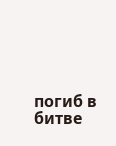погиб в битве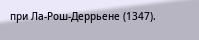при Ла-Рош-Деррьене (1347).